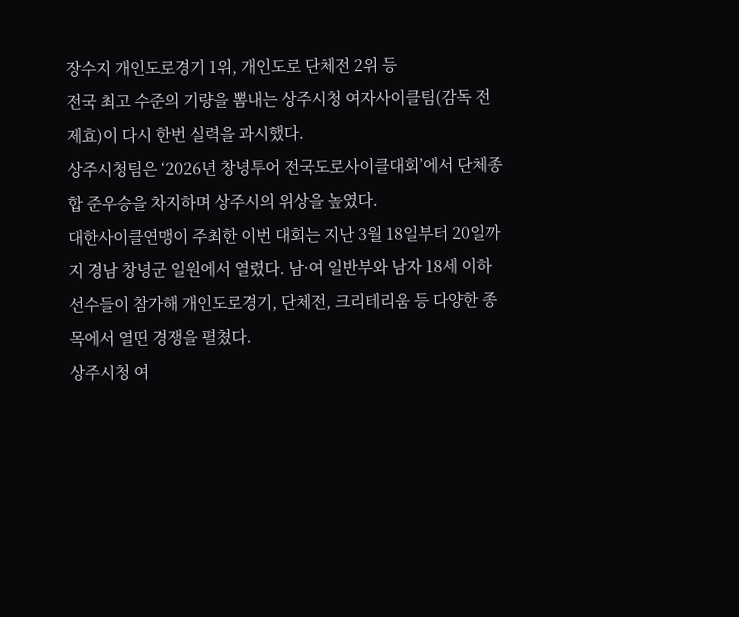장수지 개인도로경기 1위, 개인도로 단체전 2위 등
전국 최고 수준의 기량을 뽐내는 상주시청 여자사이클팀(감독 전제효)이 다시 한번 실력을 과시했다.
상주시청팀은 ‘2026년 창녕투어 전국도로사이클대회’에서 단체종합 준우승을 차지하며 상주시의 위상을 높였다.
대한사이클연맹이 주최한 이번 대회는 지난 3월 18일부터 20일까지 경남 창녕군 일원에서 열렸다. 남·여 일반부와 남자 18세 이하 선수들이 참가해 개인도로경기, 단체전, 크리테리움 등 다양한 종목에서 열띤 경쟁을 펼쳤다.
상주시청 여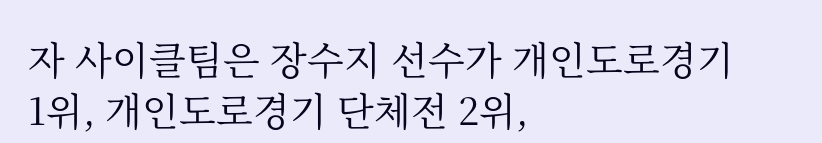자 사이클팀은 장수지 선수가 개인도로경기 1위, 개인도로경기 단체전 2위,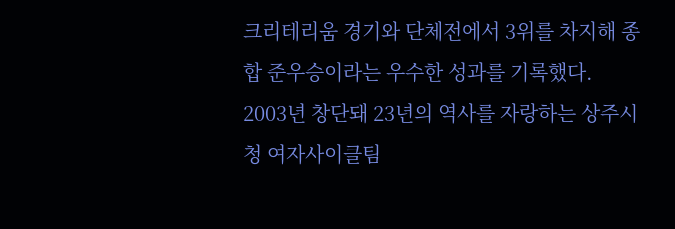크리테리움 경기와 단체전에서 3위를 차지해 종합 준우승이라는 우수한 성과를 기록했다.
2003년 창단돼 23년의 역사를 자랑하는 상주시청 여자사이클팀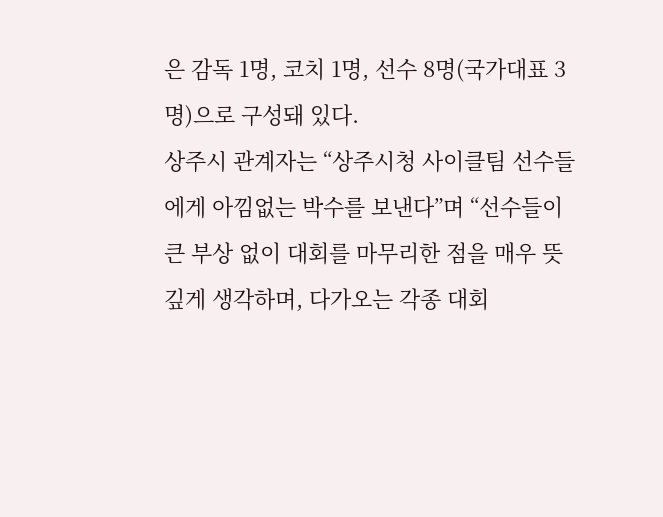은 감독 1명, 코치 1명, 선수 8명(국가대표 3명)으로 구성돼 있다.
상주시 관계자는 “상주시청 사이클팀 선수들에게 아낌없는 박수를 보낸다”며 “선수들이 큰 부상 없이 대회를 마무리한 점을 매우 뜻깊게 생각하며, 다가오는 각종 대회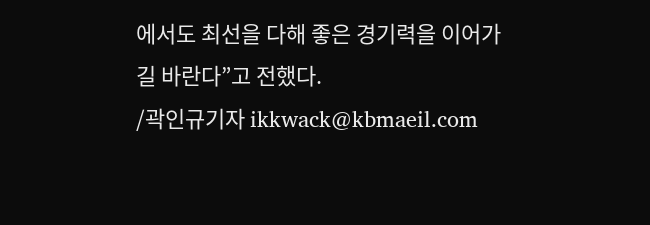에서도 최선을 다해 좋은 경기력을 이어가길 바란다”고 전했다.
/곽인규기자 ikkwack@kbmaeil.com